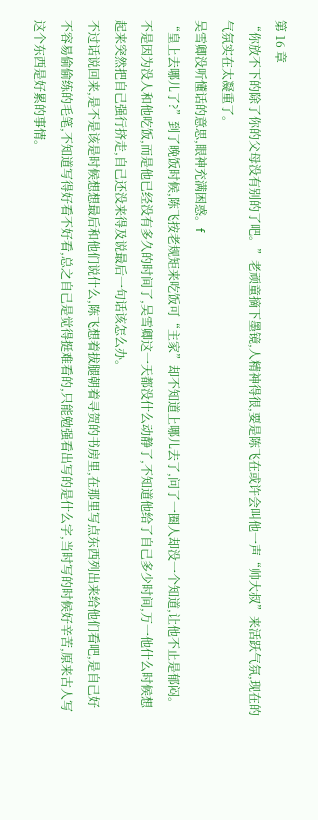第 16 章
“你放不下的除了你的父母没有别的了吧。”老顽童摘下墨镜,人精神得很,要是陈飞在或许会叫他一声“帅大叔”来活跃气氛,现在的气氛实在太凝重了。
吴雪卿没听懂话的意思,眼神充满困惑。f
“皇上去哪儿了?”到了晚饭时候,陈飞按老规矩来吃饭可“主家”却不知道上哪儿去了,问了一圈人却没一个知道,让他不止是郁闷。
不是因为没人和他吃饭,而是他已经没有多久的时间了,吴雪卿这一天都没什么动静了,不知道他给了自己多少时间,万一他什么时候想起来突然把自己强行挤走,自己还没来得及说最后一句话该怎么办。
不过话说回来,是不是该是时候想想最后和他们说什么,陈飞想着拔腿朝着寻贺的书房里,在那里写点东西列出来给他们看吧,是自己好不容易偷偷练的毛笔,不知道写得好看不好看,总之自己是觉得挺难看的,只能勉强看出写的是什么字,当时写的时候好辛苦,原来古人写这个东西是好累的事情。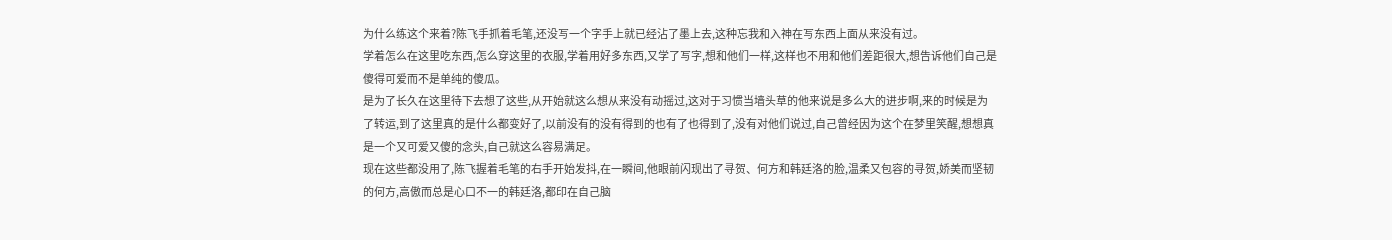为什么练这个来着?陈飞手抓着毛笔,还没写一个字手上就已经沾了墨上去,这种忘我和入神在写东西上面从来没有过。
学着怎么在这里吃东西,怎么穿这里的衣服,学着用好多东西,又学了写字,想和他们一样,这样也不用和他们差距很大,想告诉他们自己是傻得可爱而不是单纯的傻瓜。
是为了长久在这里待下去想了这些,从开始就这么想从来没有动摇过,这对于习惯当墙头草的他来说是多么大的进步啊,来的时候是为了转运,到了这里真的是什么都变好了,以前没有的没有得到的也有了也得到了,没有对他们说过,自己曾经因为这个在梦里笑醒,想想真是一个又可爱又傻的念头,自己就这么容易满足。
现在这些都没用了,陈飞握着毛笔的右手开始发抖,在一瞬间,他眼前闪现出了寻贺、何方和韩廷洛的脸,温柔又包容的寻贺,娇美而坚韧的何方,高傲而总是心口不一的韩廷洛,都印在自己脑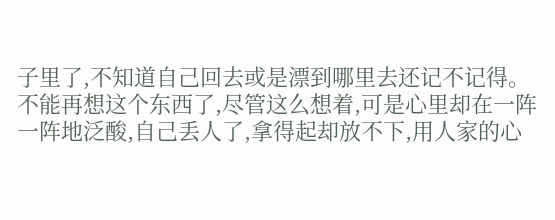子里了,不知道自己回去或是漂到哪里去还记不记得。
不能再想这个东西了,尽管这么想着,可是心里却在一阵一阵地泛酸,自己丢人了,拿得起却放不下,用人家的心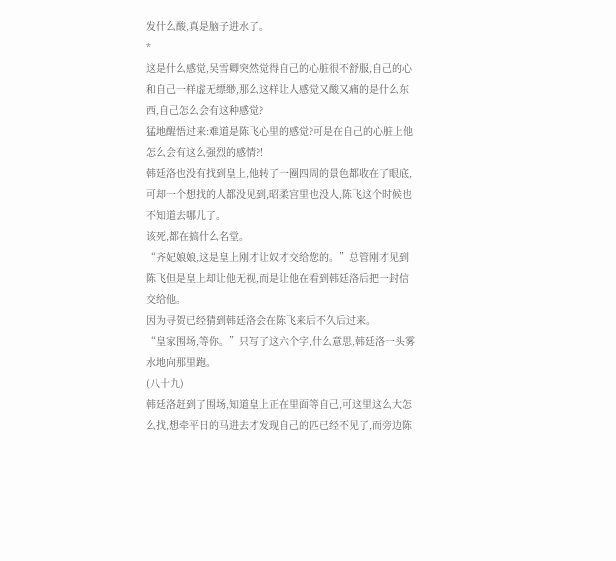发什么酸,真是脑子进水了。
*
这是什么感觉,吴雪卿突然觉得自己的心脏很不舒服,自己的心和自己一样虚无缥缈,那么这样让人感觉又酸又痛的是什么东西,自己怎么会有这种感觉?
猛地醒悟过来:难道是陈飞心里的感觉?可是在自己的心脏上他怎么会有这么强烈的感情?!
韩廷洛也没有找到皇上,他转了一圈四周的景色都收在了眼底,可却一个想找的人都没见到,昭柔宫里也没人,陈飞这个时候也不知道去哪儿了。
该死,都在搞什么名堂。
“齐妃娘娘,这是皇上刚才让奴才交给您的。”总管刚才见到陈飞但是皇上却让他无视,而是让他在看到韩廷洛后把一封信交给他。
因为寻贺已经猜到韩廷洛会在陈飞来后不久后过来。
“皇家围场,等你。”只写了这六个字,什么意思,韩廷洛一头雾水地向那里跑。
(八十九)
韩廷洛赶到了围场,知道皇上正在里面等自己,可这里这么大怎么找,想牵平日的马进去才发现自己的匹已经不见了,而旁边陈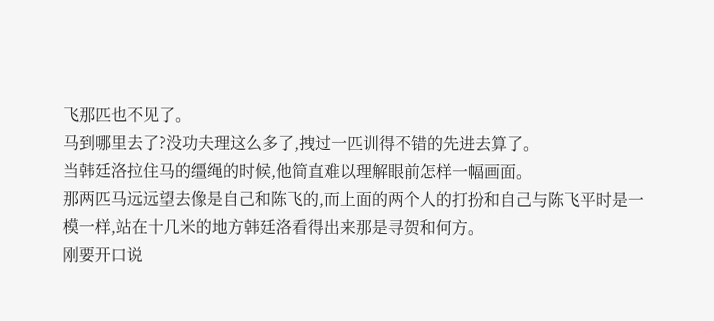飞那匹也不见了。
马到哪里去了?没功夫理这么多了,拽过一匹训得不错的先进去算了。
当韩廷洛拉住马的缰绳的时候,他简直难以理解眼前怎样一幅画面。
那两匹马远远望去像是自己和陈飞的,而上面的两个人的打扮和自己与陈飞平时是一模一样,站在十几米的地方韩廷洛看得出来那是寻贺和何方。
刚要开口说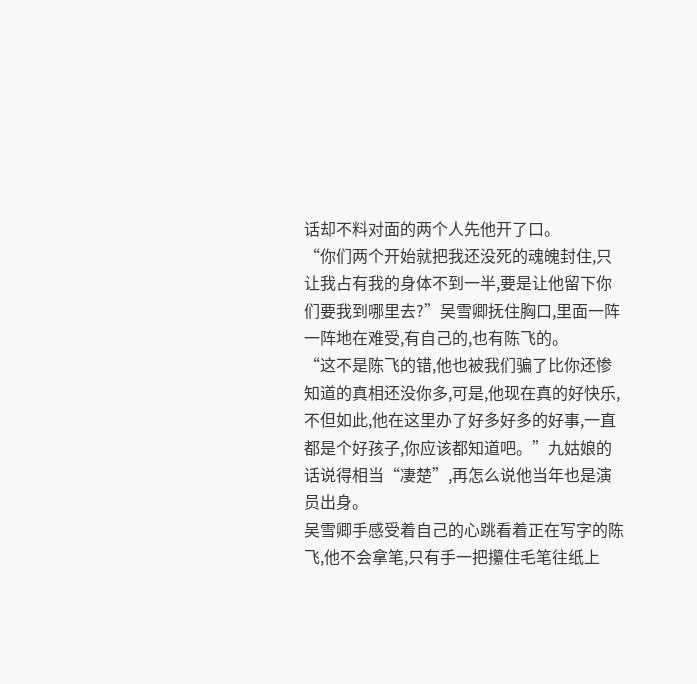话却不料对面的两个人先他开了口。
“你们两个开始就把我还没死的魂魄封住,只让我占有我的身体不到一半,要是让他留下你们要我到哪里去?”吴雪卿抚住胸口,里面一阵一阵地在难受,有自己的,也有陈飞的。
“这不是陈飞的错,他也被我们骗了比你还惨知道的真相还没你多,可是,他现在真的好快乐,不但如此,他在这里办了好多好多的好事,一直都是个好孩子,你应该都知道吧。”九姑娘的话说得相当“凄楚”,再怎么说他当年也是演员出身。
吴雪卿手感受着自己的心跳看着正在写字的陈飞,他不会拿笔,只有手一把攥住毛笔往纸上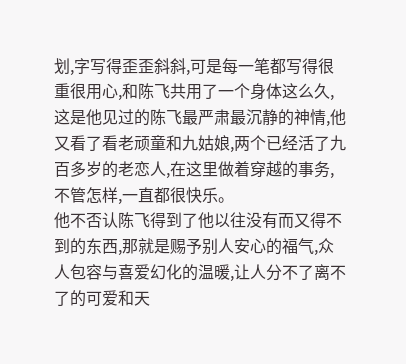划,字写得歪歪斜斜,可是每一笔都写得很重很用心,和陈飞共用了一个身体这么久,这是他见过的陈飞最严肃最沉静的神情,他又看了看老顽童和九姑娘,两个已经活了九百多岁的老恋人,在这里做着穿越的事务,不管怎样,一直都很快乐。
他不否认陈飞得到了他以往没有而又得不到的东西,那就是赐予别人安心的福气,众人包容与喜爱幻化的温暖,让人分不了离不了的可爱和天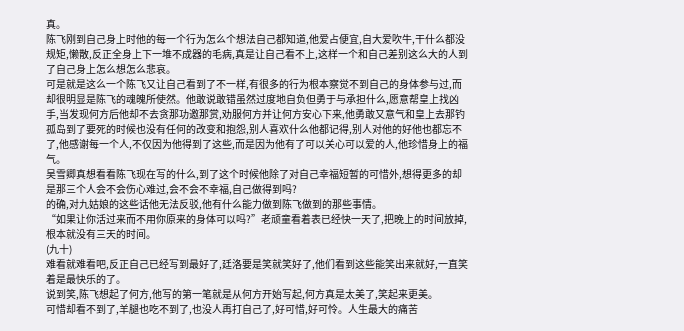真。
陈飞刚到自己身上时他的每一个行为怎么个想法自己都知道,他爱占便宜,自大爱吹牛,干什么都没规矩,懒散,反正全身上下一堆不成器的毛病,真是让自己看不上,这样一个和自己差别这么大的人到了自己身上怎么想怎么悲哀。
可是就是这么一个陈飞又让自己看到了不一样,有很多的行为根本察觉不到自己的身体参与过,而却很明显是陈飞的魂魄所使然。他敢说敢错虽然过度地自负但勇于与承担什么,愿意帮皇上找凶手,当发现何方后他却不去贪那功邀那赏,劝服何方并让何方安心下来,他勇敢又意气和皇上去那钓孤岛到了要死的时候也没有任何的改变和抱怨,别人喜欢什么他都记得,别人对他的好他也都忘不了,他感谢每一个人,不仅因为他得到了这些,而是因为他有了可以关心可以爱的人,他珍惜身上的福气。
吴雪卿真想看看陈飞现在写的什么,到了这个时候他除了对自己幸福短暂的可惜外,想得更多的却是那三个人会不会伤心难过,会不会不幸福,自己做得到吗?
的确,对九姑娘的这些话他无法反驳,他有什么能力做到陈飞做到的那些事情。
“如果让你活过来而不用你原来的身体可以吗?”老顽童看着表已经快一天了,把晚上的时间放掉,根本就没有三天的时间。
(九十)
难看就难看吧,反正自己已经写到最好了,廷洛要是笑就笑好了,他们看到这些能笑出来就好,一直笑着是最快乐的了。
说到笑,陈飞想起了何方,他写的第一笔就是从何方开始写起,何方真是太美了,笑起来更美。
可惜却看不到了,羊腿也吃不到了,也没人再打自己了,好可惜,好可怜。人生最大的痛苦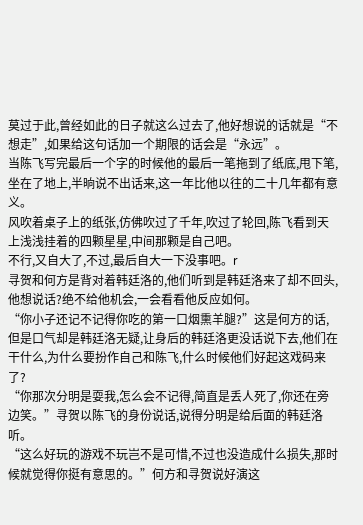莫过于此,曾经如此的日子就这么过去了,他好想说的话就是“不想走”,如果给这句话加一个期限的话会是“永远”。
当陈飞写完最后一个字的时候他的最后一笔拖到了纸底,甩下笔,坐在了地上,半晌说不出话来,这一年比他以往的二十几年都有意义。
风吹着桌子上的纸张,仿佛吹过了千年,吹过了轮回,陈飞看到天上浅浅挂着的四颗星星,中间那颗是自己吧。
不行,又自大了,不过,最后自大一下没事吧。r
寻贺和何方是背对着韩廷洛的,他们听到是韩廷洛来了却不回头,他想说话?绝不给他机会,一会看看他反应如何。
“你小子还记不记得你吃的第一口烟熏羊腿?”这是何方的话,但是口气却是韩廷洛无疑,让身后的韩廷洛更没话说下去,他们在干什么,为什么要扮作自己和陈飞,什么时候他们好起这戏码来了?
“你那次分明是耍我,怎么会不记得,简直是丢人死了,你还在旁边笑。”寻贺以陈飞的身份说话,说得分明是给后面的韩廷洛听。
“这么好玩的游戏不玩岂不是可惜,不过也没造成什么损失,那时候就觉得你挺有意思的。”何方和寻贺说好演这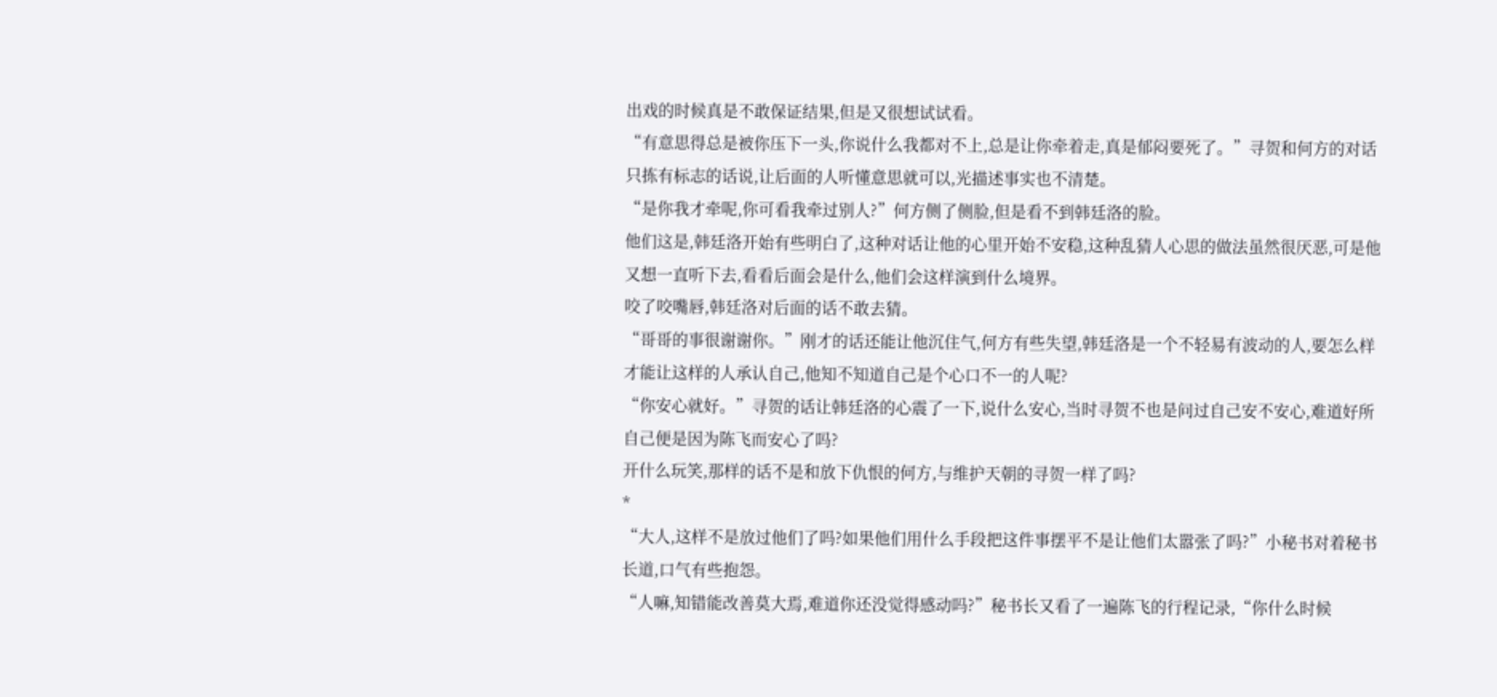出戏的时候真是不敢保证结果,但是又很想试试看。
“有意思得总是被你压下一头,你说什么我都对不上,总是让你牵着走,真是郁闷要死了。”寻贺和何方的对话只拣有标志的话说,让后面的人听懂意思就可以,光描述事实也不清楚。
“是你我才牵呢,你可看我牵过别人?”何方侧了侧脸,但是看不到韩廷洛的脸。
他们这是,韩廷洛开始有些明白了,这种对话让他的心里开始不安稳,这种乱猜人心思的做法虽然很厌恶,可是他又想一直听下去,看看后面会是什么,他们会这样演到什么境界。
咬了咬嘴唇,韩廷洛对后面的话不敢去猜。
“哥哥的事很谢谢你。”刚才的话还能让他沉住气,何方有些失望,韩廷洛是一个不轻易有波动的人,要怎么样才能让这样的人承认自己,他知不知道自己是个心口不一的人呢?
“你安心就好。”寻贺的话让韩廷洛的心震了一下,说什么安心,当时寻贺不也是问过自己安不安心,难道好所自己便是因为陈飞而安心了吗?
开什么玩笑,那样的话不是和放下仇恨的何方,与维护天朝的寻贺一样了吗?
*
“大人,这样不是放过他们了吗?如果他们用什么手段把这件事摆平不是让他们太嚣张了吗?”小秘书对着秘书长道,口气有些抱怨。
“人嘛,知错能改善莫大焉,难道你还没觉得感动吗?”秘书长又看了一遍陈飞的行程记录,“你什么时候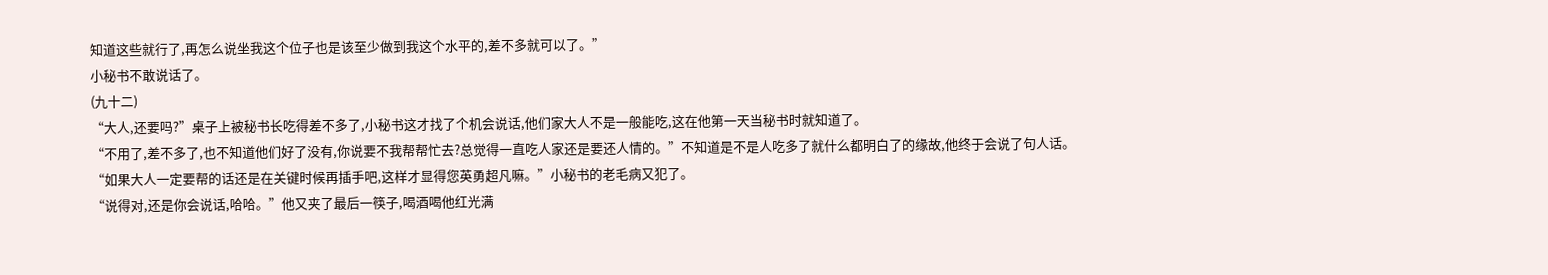知道这些就行了,再怎么说坐我这个位子也是该至少做到我这个水平的,差不多就可以了。”
小秘书不敢说话了。
(九十二)
“大人,还要吗?”桌子上被秘书长吃得差不多了,小秘书这才找了个机会说话,他们家大人不是一般能吃,这在他第一天当秘书时就知道了。
“不用了,差不多了,也不知道他们好了没有,你说要不我帮帮忙去?总觉得一直吃人家还是要还人情的。”不知道是不是人吃多了就什么都明白了的缘故,他终于会说了句人话。
“如果大人一定要帮的话还是在关键时候再插手吧,这样才显得您英勇超凡嘛。”小秘书的老毛病又犯了。
“说得对,还是你会说话,哈哈。”他又夹了最后一筷子,喝酒喝他红光满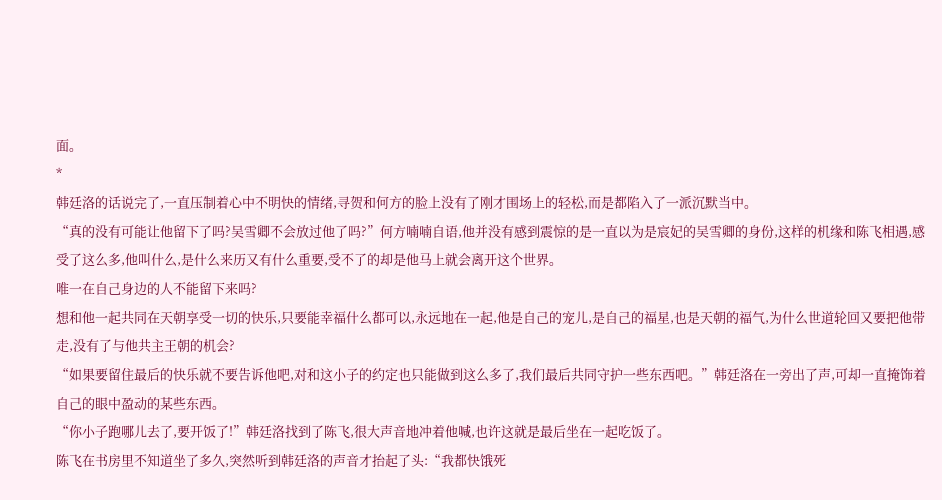面。
*
韩廷洛的话说完了,一直压制着心中不明快的情绪,寻贺和何方的脸上没有了刚才围场上的轻松,而是都陷入了一派沉默当中。
“真的没有可能让他留下了吗?吴雪卿不会放过他了吗?”何方喃喃自语,他并没有感到震惊的是一直以为是宸妃的吴雪卿的身份,这样的机缘和陈飞相遇,感受了这么多,他叫什么,是什么来历又有什么重要,受不了的却是他马上就会离开这个世界。
唯一在自己身边的人不能留下来吗?
想和他一起共同在天朝享受一切的快乐,只要能幸福什么都可以,永远地在一起,他是自己的宠儿,是自己的福星,也是天朝的福气,为什么世道轮回又要把他带走,没有了与他共主王朝的机会?
“如果要留住最后的快乐就不要告诉他吧,对和这小子的约定也只能做到这么多了,我们最后共同守护一些东西吧。”韩廷洛在一旁出了声,可却一直掩饰着自己的眼中盈动的某些东西。
“你小子跑哪儿去了,要开饭了!”韩廷洛找到了陈飞,很大声音地冲着他喊,也许这就是最后坐在一起吃饭了。
陈飞在书房里不知道坐了多久,突然听到韩廷洛的声音才抬起了头:“我都快饿死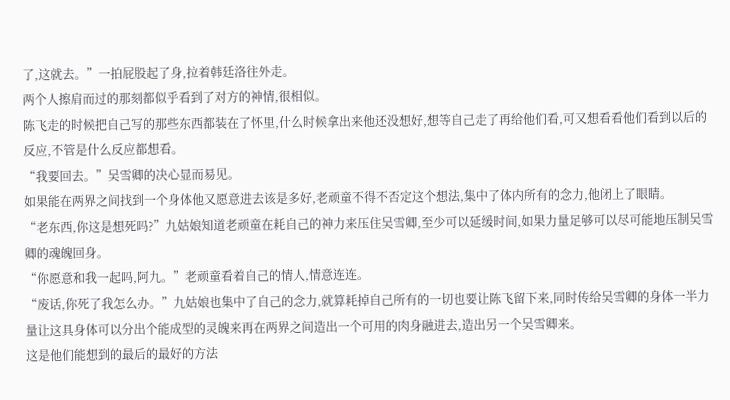了,这就去。”一拍屁股起了身,拉着韩廷洛往外走。
两个人擦肩而过的那刻都似乎看到了对方的神情,很相似。
陈飞走的时候把自己写的那些东西都装在了怀里,什么时候拿出来他还没想好,想等自己走了再给他们看,可又想看看他们看到以后的反应,不管是什么反应都想看。
“我要回去。”吴雪卿的决心显而易见。
如果能在两界之间找到一个身体他又愿意进去该是多好,老顽童不得不否定这个想法,集中了体内所有的念力,他闭上了眼睛。
“老东西,你这是想死吗?”九姑娘知道老顽童在耗自己的神力来压住吴雪卿,至少可以延缓时间,如果力量足够可以尽可能地压制吴雪卿的魂魄回身。
“你愿意和我一起吗,阿九。”老顽童看着自己的情人,情意连连。
“废话,你死了我怎么办。”九姑娘也集中了自己的念力,就算耗掉自己所有的一切也要让陈飞留下来,同时传给吴雪卿的身体一半力量让这具身体可以分出个能成型的灵魄来再在两界之间造出一个可用的肉身融进去,造出另一个吴雪卿来。
这是他们能想到的最后的最好的方法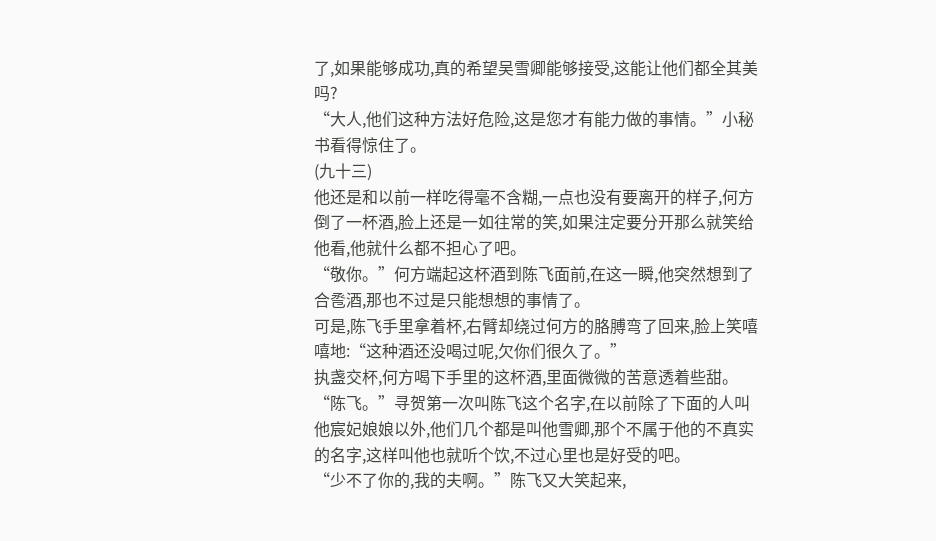了,如果能够成功,真的希望吴雪卿能够接受,这能让他们都全其美吗?
“大人,他们这种方法好危险,这是您才有能力做的事情。”小秘书看得惊住了。
(九十三)
他还是和以前一样吃得毫不含糊,一点也没有要离开的样子,何方倒了一杯酒,脸上还是一如往常的笑,如果注定要分开那么就笑给他看,他就什么都不担心了吧。
“敬你。”何方端起这杯酒到陈飞面前,在这一瞬,他突然想到了合卺酒,那也不过是只能想想的事情了。
可是,陈飞手里拿着杯,右臂却绕过何方的胳膊弯了回来,脸上笑嘻嘻地:“这种酒还没喝过呢,欠你们很久了。”
执盏交杯,何方喝下手里的这杯酒,里面微微的苦意透着些甜。
“陈飞。”寻贺第一次叫陈飞这个名字,在以前除了下面的人叫他宸妃娘娘以外,他们几个都是叫他雪卿,那个不属于他的不真实的名字,这样叫他也就听个饮,不过心里也是好受的吧。
“少不了你的,我的夫啊。”陈飞又大笑起来,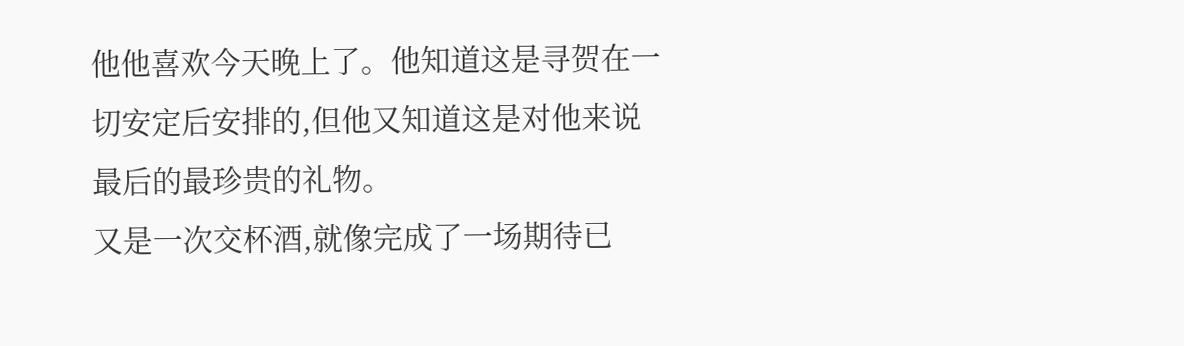他他喜欢今天晚上了。他知道这是寻贺在一切安定后安排的,但他又知道这是对他来说最后的最珍贵的礼物。
又是一次交杯酒,就像完成了一场期待已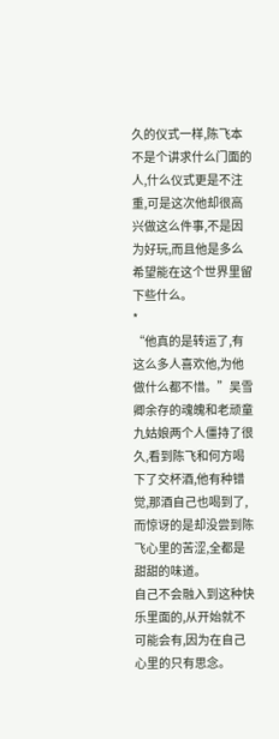久的仪式一样,陈飞本不是个讲求什么门面的人,什么仪式更是不注重,可是这次他却很高兴做这么件事,不是因为好玩,而且他是多么希望能在这个世界里留下些什么。
*
“他真的是转运了,有这么多人喜欢他,为他做什么都不惜。”吴雪卿余存的魂魄和老顽童九姑娘两个人僵持了很久,看到陈飞和何方喝下了交杯酒,他有种错觉,那酒自己也喝到了,而惊讶的是却没尝到陈飞心里的苦涩,全都是甜甜的味道。
自己不会融入到这种快乐里面的,从开始就不可能会有,因为在自己心里的只有思念。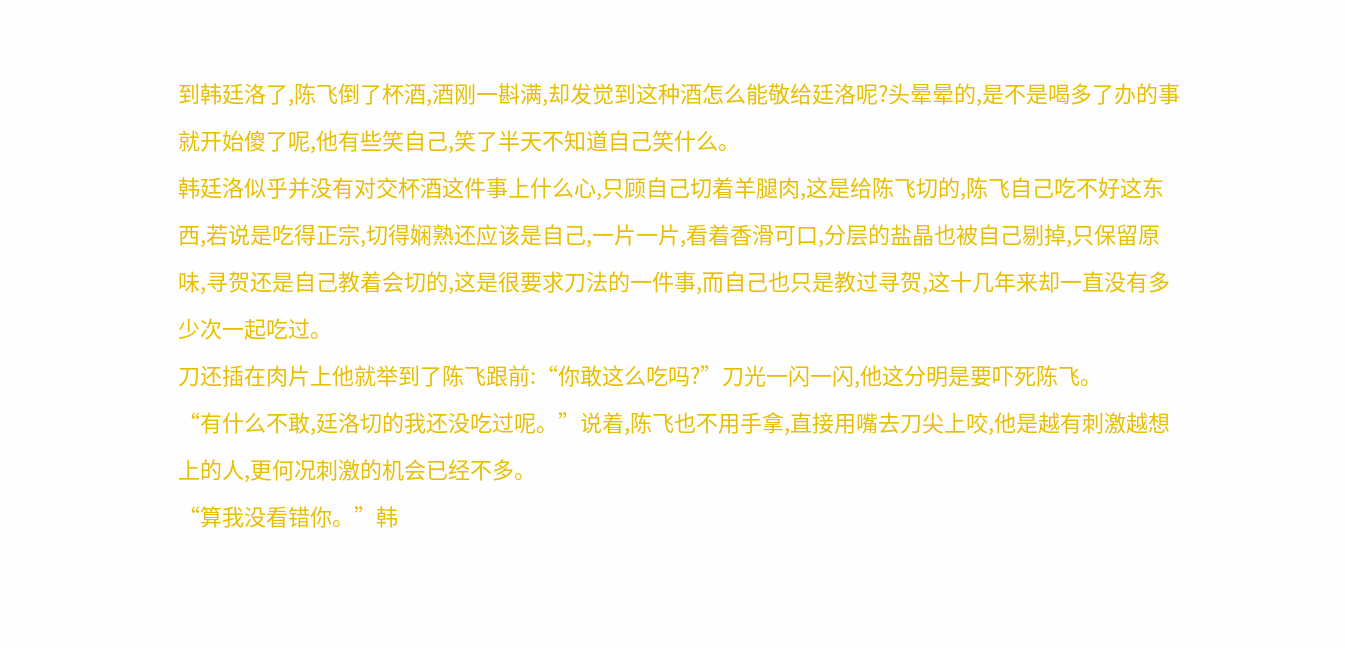到韩廷洛了,陈飞倒了杯酒,酒刚一斟满,却发觉到这种酒怎么能敬给廷洛呢?头晕晕的,是不是喝多了办的事就开始傻了呢,他有些笑自己,笑了半天不知道自己笑什么。
韩廷洛似乎并没有对交杯酒这件事上什么心,只顾自己切着羊腿肉,这是给陈飞切的,陈飞自己吃不好这东西,若说是吃得正宗,切得娴熟还应该是自己,一片一片,看着香滑可口,分层的盐晶也被自己剔掉,只保留原味,寻贺还是自己教着会切的,这是很要求刀法的一件事,而自己也只是教过寻贺,这十几年来却一直没有多少次一起吃过。
刀还插在肉片上他就举到了陈飞跟前:“你敢这么吃吗?”刀光一闪一闪,他这分明是要吓死陈飞。
“有什么不敢,廷洛切的我还没吃过呢。”说着,陈飞也不用手拿,直接用嘴去刀尖上咬,他是越有刺激越想上的人,更何况刺激的机会已经不多。
“算我没看错你。”韩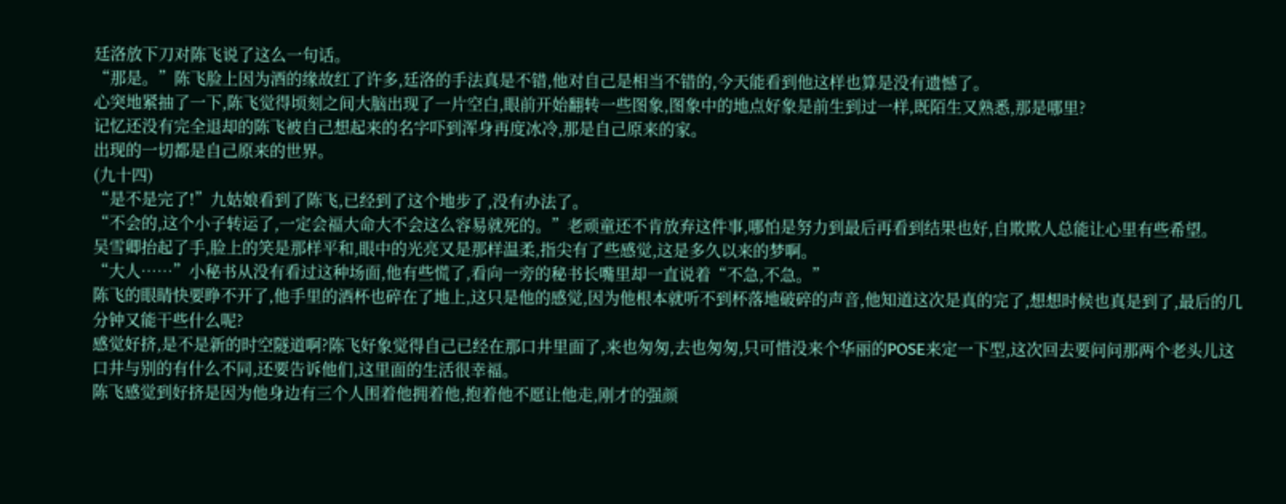廷洛放下刀对陈飞说了这么一句话。
“那是。”陈飞脸上因为酒的缘故红了许多,廷洛的手法真是不错,他对自己是相当不错的,今天能看到他这样也算是没有遗憾了。
心突地紧抽了一下,陈飞觉得顷刻之间大脑出现了一片空白,眼前开始翻转一些图象,图象中的地点好象是前生到过一样,既陌生又熟悉,那是哪里?
记忆还没有完全退却的陈飞被自己想起来的名字吓到浑身再度冰冷,那是自己原来的家。
出现的一切都是自己原来的世界。
(九十四)
“是不是完了!”九姑娘看到了陈飞,已经到了这个地步了,没有办法了。
“不会的,这个小子转运了,一定会福大命大不会这么容易就死的。”老顽童还不肯放弃这件事,哪怕是努力到最后再看到结果也好,自欺欺人总能让心里有些希望。
吴雪卿抬起了手,脸上的笑是那样平和,眼中的光亮又是那样温柔,指尖有了些感觉,这是多久以来的梦啊。
“大人……”小秘书从没有看过这种场面,他有些慌了,看向一旁的秘书长嘴里却一直说着“不急,不急。”
陈飞的眼睛快要睁不开了,他手里的酒杯也碎在了地上,这只是他的感觉,因为他根本就听不到杯落地破碎的声音,他知道这次是真的完了,想想时候也真是到了,最后的几分钟又能干些什么呢?
感觉好挤,是不是新的时空隧道啊?陈飞好象觉得自己已经在那口井里面了,来也匆匆,去也匆匆,只可惜没来个华丽的POSE来定一下型,这次回去要问问那两个老头儿这口井与别的有什么不同,还要告诉他们,这里面的生活很幸福。
陈飞感觉到好挤是因为他身边有三个人围着他拥着他,抱着他不愿让他走,刚才的强颜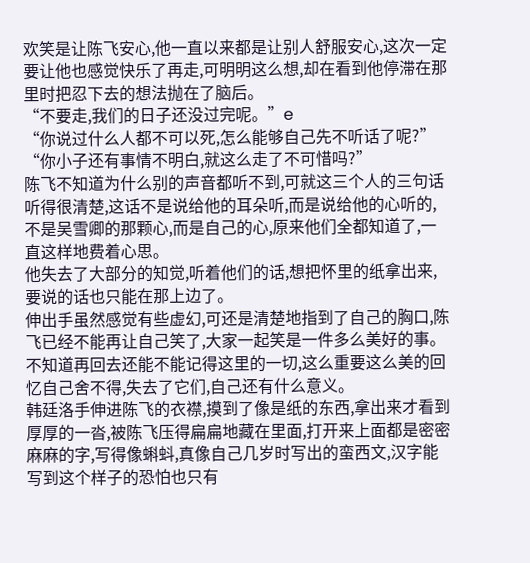欢笑是让陈飞安心,他一直以来都是让别人舒服安心,这次一定要让他也感觉快乐了再走,可明明这么想,却在看到他停滞在那里时把忍下去的想法抛在了脑后。
“不要走,我们的日子还没过完呢。”e
“你说过什么人都不可以死,怎么能够自己先不听话了呢?”
“你小子还有事情不明白,就这么走了不可惜吗?”
陈飞不知道为什么别的声音都听不到,可就这三个人的三句话听得很清楚,这话不是说给他的耳朵听,而是说给他的心听的,不是吴雪卿的那颗心,而是自己的心,原来他们全都知道了,一直这样地费着心思。
他失去了大部分的知觉,听着他们的话,想把怀里的纸拿出来,要说的话也只能在那上边了。
伸出手虽然感觉有些虚幻,可还是清楚地指到了自己的胸口,陈飞已经不能再让自己笑了,大家一起笑是一件多么美好的事。
不知道再回去还能不能记得这里的一切,这么重要这么美的回忆自己舍不得,失去了它们,自己还有什么意义。
韩廷洛手伸进陈飞的衣襟,摸到了像是纸的东西,拿出来才看到厚厚的一沓,被陈飞压得扁扁地藏在里面,打开来上面都是密密麻麻的字,写得像蝌蚪,真像自己几岁时写出的蛮西文,汉字能写到这个样子的恐怕也只有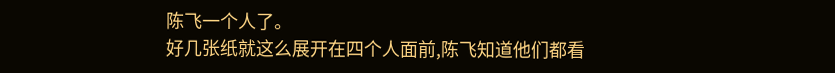陈飞一个人了。
好几张纸就这么展开在四个人面前,陈飞知道他们都看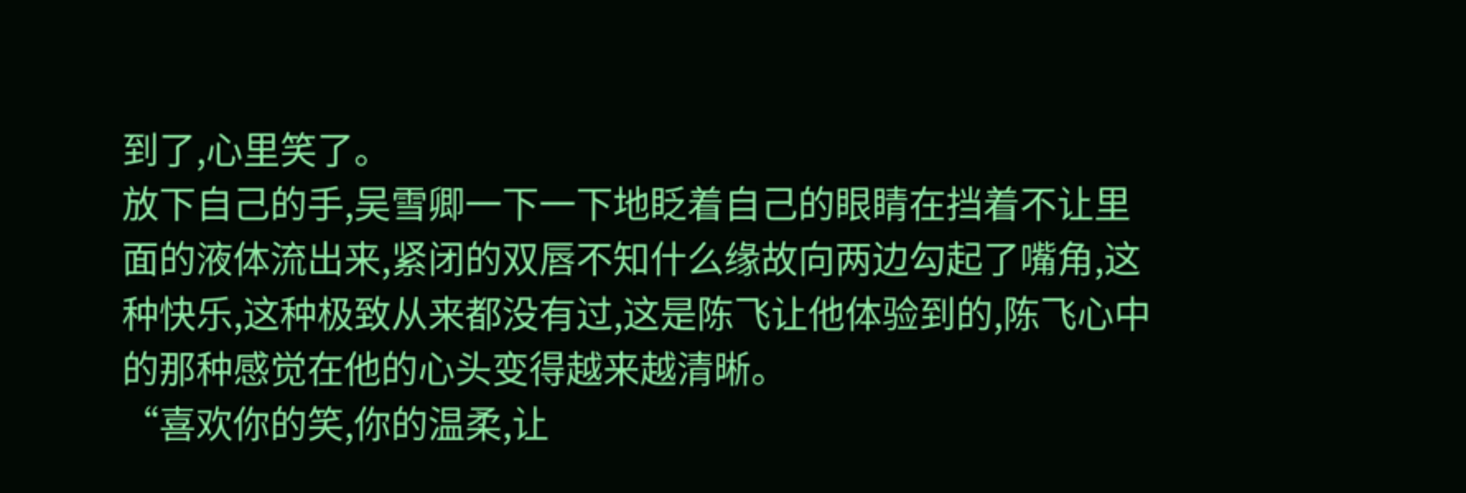到了,心里笑了。
放下自己的手,吴雪卿一下一下地眨着自己的眼睛在挡着不让里面的液体流出来,紧闭的双唇不知什么缘故向两边勾起了嘴角,这种快乐,这种极致从来都没有过,这是陈飞让他体验到的,陈飞心中的那种感觉在他的心头变得越来越清晰。
“喜欢你的笑,你的温柔,让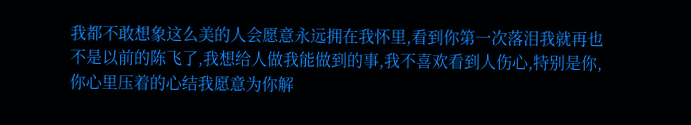我都不敢想象这么美的人会愿意永远拥在我怀里,看到你第一次落泪我就再也不是以前的陈飞了,我想给人做我能做到的事,我不喜欢看到人伤心,特别是你,你心里压着的心结我愿意为你解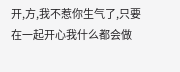开,方,我不惹你生气了,只要在一起开心我什么都会做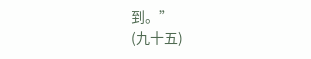到。”
(九十五)